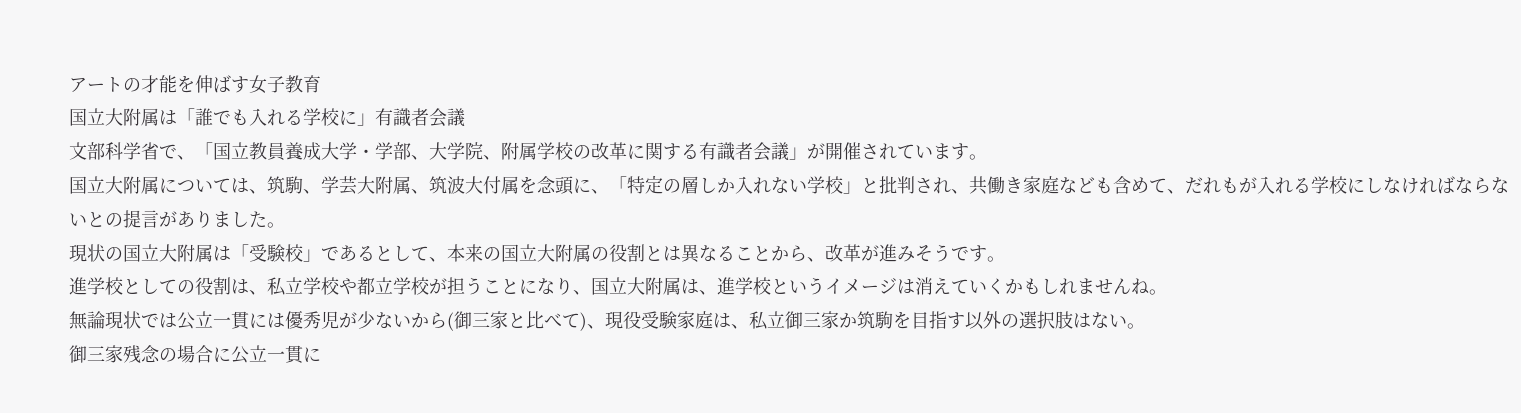アートの才能を伸ばす女子教育
国立大附属は「誰でも入れる学校に」有識者会議
文部科学省で、「国立教員養成大学・学部、大学院、附属学校の改革に関する有識者会議」が開催されています。
国立大附属については、筑駒、学芸大附属、筑波大付属を念頭に、「特定の層しか入れない学校」と批判され、共働き家庭なども含めて、だれもが入れる学校にしなければならないとの提言がありました。
現状の国立大附属は「受験校」であるとして、本来の国立大附属の役割とは異なることから、改革が進みそうです。
進学校としての役割は、私立学校や都立学校が担うことになり、国立大附属は、進学校というイメージは消えていくかもしれませんね。
無論現状では公立一貫には優秀児が少ないから(御三家と比べて)、現役受験家庭は、私立御三家か筑駒を目指す以外の選択肢はない。
御三家残念の場合に公立一貫に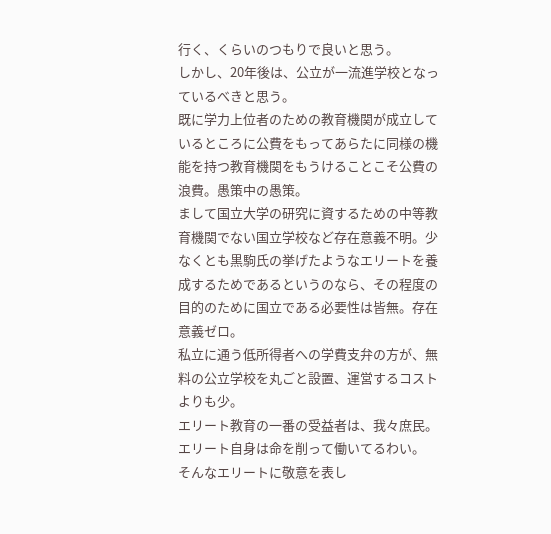行く、くらいのつもりで良いと思う。
しかし、20年後は、公立が一流進学校となっているべきと思う。
既に学力上位者のための教育機関が成立しているところに公費をもってあらたに同様の機能を持つ教育機関をもうけることこそ公費の浪費。愚策中の愚策。
まして国立大学の研究に資するための中等教育機関でない国立学校など存在意義不明。少なくとも黒駒氏の挙げたようなエリートを養成するためであるというのなら、その程度の目的のために国立である必要性は皆無。存在意義ゼロ。
私立に通う低所得者への学費支弁の方が、無料の公立学校を丸ごと設置、運営するコストよりも少。
エリート教育の一番の受益者は、我々庶民。
エリート自身は命を削って働いてるわい。
そんなエリートに敬意を表し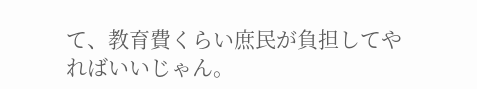て、教育費くらい庶民が負担してやればいいじゃん。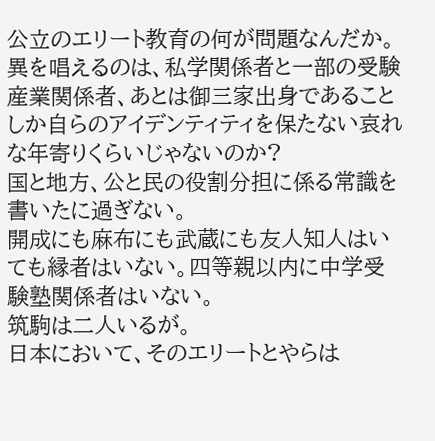公立のエリート教育の何が問題なんだか。
異を唱えるのは、私学関係者と一部の受験産業関係者、あとは御三家出身であることしか自らのアイデンティティを保たない哀れな年寄りくらいじゃないのか?
国と地方、公と民の役割分担に係る常識を書いたに過ぎない。
開成にも麻布にも武蔵にも友人知人はいても縁者はいない。四等親以内に中学受験塾関係者はいない。
筑駒は二人いるが。
日本において、そのエリートとやらは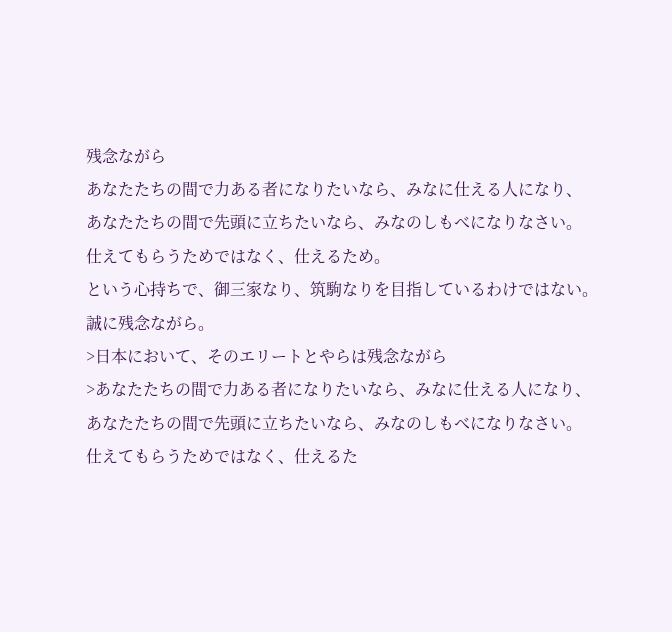残念ながら
あなたたちの間で力ある者になりたいなら、みなに仕える人になり、
あなたたちの間で先頭に立ちたいなら、みなのしもべになりなさい。
仕えてもらうためではなく、仕えるため。
という心持ちで、御三家なり、筑駒なりを目指しているわけではない。
誠に残念ながら。
>日本において、そのエリートとやらは残念ながら
>あなたたちの間で力ある者になりたいなら、みなに仕える人になり、
あなたたちの間で先頭に立ちたいなら、みなのしもべになりなさい。
仕えてもらうためではなく、仕えるた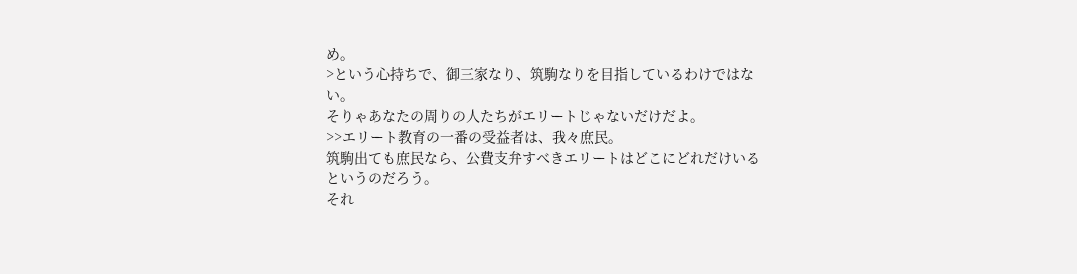め。
>という心持ちで、御三家なり、筑駒なりを目指しているわけではない。
そりゃあなたの周りの人たちがエリートじゃないだけだよ。
>>エリート教育の一番の受益者は、我々庶民。
筑駒出ても庶民なら、公費支弁すべきエリートはどこにどれだけいるというのだろう。
それ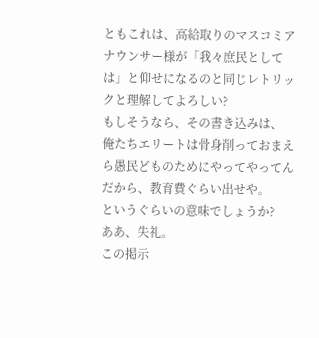ともこれは、高給取りのマスコミアナウンサー様が「我々庶民としては」と仰せになるのと同じレトリックと理解してよろしい?
もしそうなら、その書き込みは、
俺たちエリートは骨身削っておまえら愚民どものためにやってやってんだから、教育費ぐらい出せや。
というぐらいの意味でしょうか?
ああ、失礼。
この掲示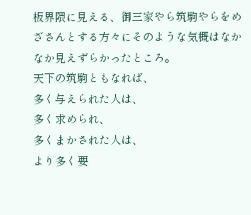板界隈に見える、御三家やら筑駒やらをめざさんとする方々にそのような気概はなかなか見えずらかったところ。
天下の筑駒ともなれば、
多く与えられた人は、
多く求められ、
多くまかされた人は、
より多く要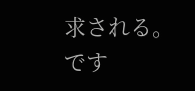求される。
です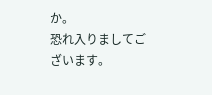か。
恐れ入りましてございます。